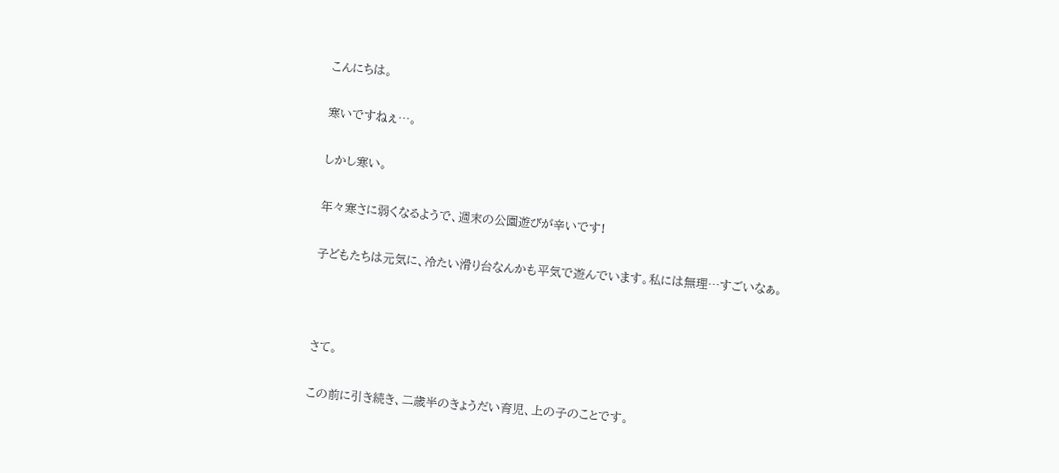こんにちは。

寒いですねぇ…。

しかし寒い。

年々寒さに弱くなるようで、週末の公園遊びが辛いです!

子どもたちは元気に、冷たい滑り台なんかも平気で遊んでいます。私には無理…すごいなぁ。



さて。

この前に引き続き、二歳半のきょうだい育児、上の子のことです。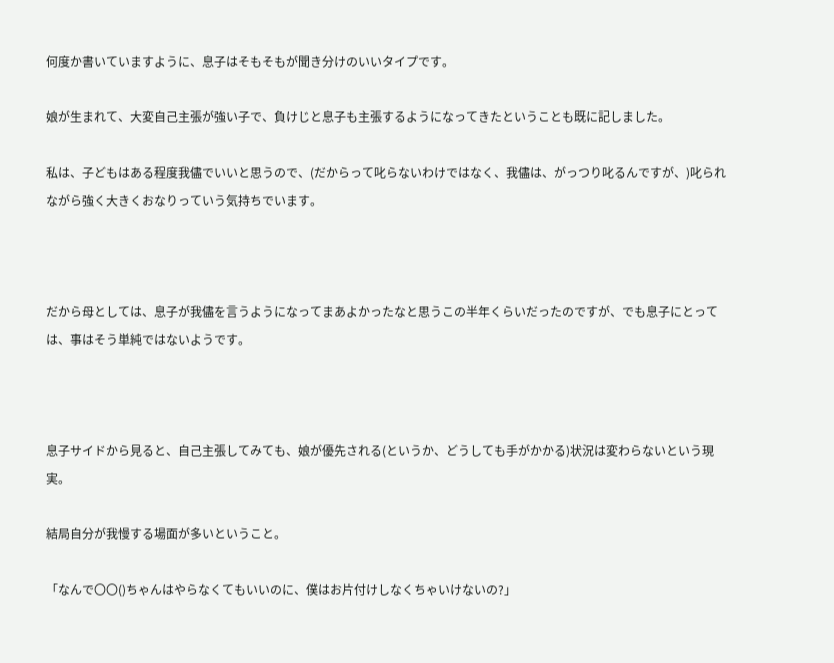何度か書いていますように、息子はそもそもが聞き分けのいいタイプです。

娘が生まれて、大変自己主張が強い子で、負けじと息子も主張するようになってきたということも既に記しました。

私は、子どもはある程度我儘でいいと思うので、(だからって叱らないわけではなく、我儘は、がっつり叱るんですが、)叱られながら強く大きくおなりっていう気持ちでいます。



だから母としては、息子が我儘を言うようになってまあよかったなと思うこの半年くらいだったのですが、でも息子にとっては、事はそう単純ではないようです。



息子サイドから見ると、自己主張してみても、娘が優先される(というか、どうしても手がかかる)状況は変わらないという現実。

結局自分が我慢する場面が多いということ。

「なんで〇〇()ちゃんはやらなくてもいいのに、僕はお片付けしなくちゃいけないの?」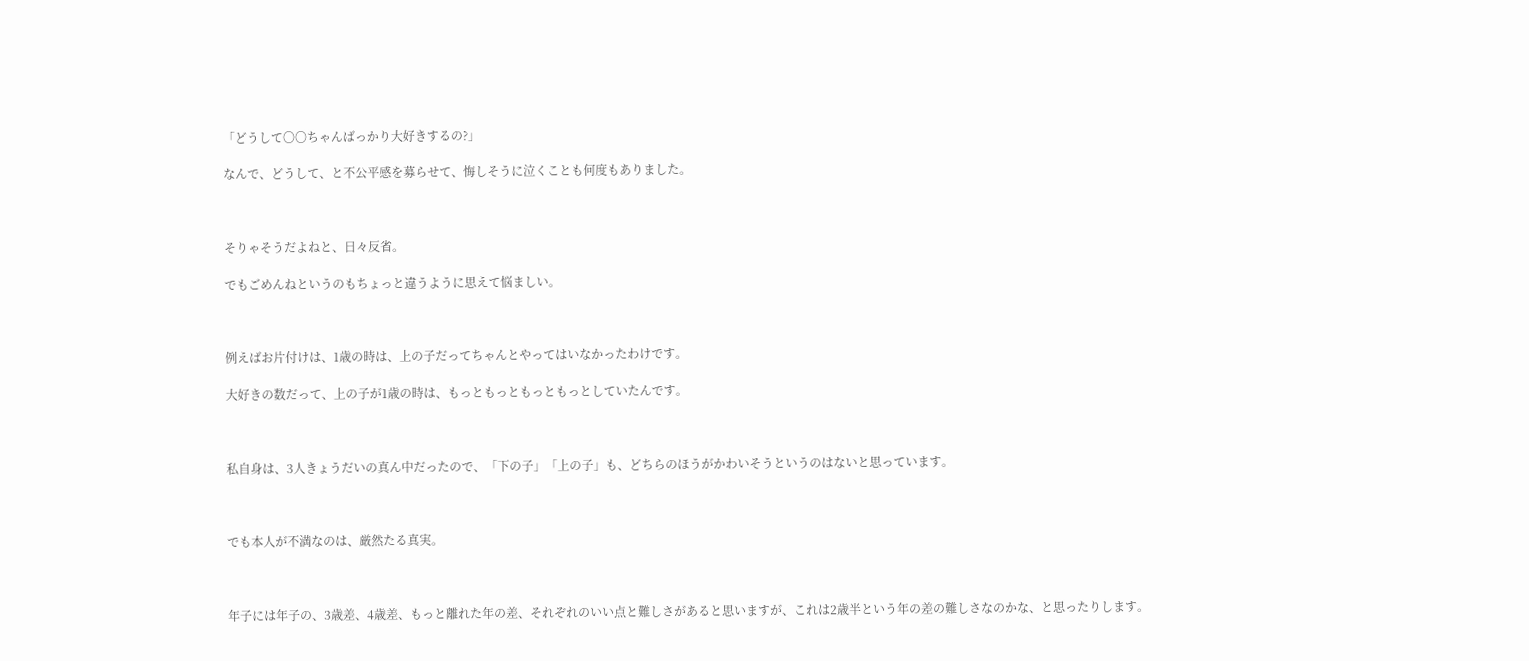「どうして〇〇ちゃんばっかり大好きするの?」

なんで、どうして、と不公平感を募らせて、悔しそうに泣くことも何度もありました。



そりゃそうだよねと、日々反省。

でもごめんねというのもちょっと違うように思えて悩ましい。



例えばお片付けは、1歳の時は、上の子だってちゃんとやってはいなかったわけです。

大好きの数だって、上の子が1歳の時は、もっともっともっともっとしていたんです。



私自身は、3人きょうだいの真ん中だったので、「下の子」「上の子」も、どちらのほうがかわいそうというのはないと思っています。



でも本人が不満なのは、厳然たる真実。



年子には年子の、3歳差、4歳差、もっと離れた年の差、それぞれのいい点と難しさがあると思いますが、これは2歳半という年の差の難しさなのかな、と思ったりします。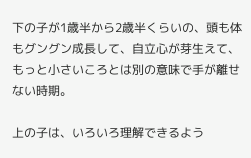下の子が1歳半から2歳半くらいの、頭も体もグングン成長して、自立心が芽生えて、もっと小さいころとは別の意味で手が離せない時期。

上の子は、いろいろ理解できるよう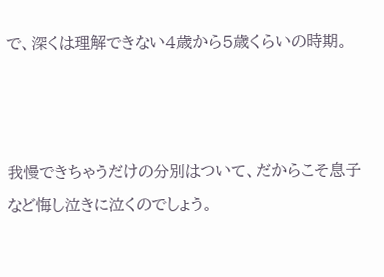で、深くは理解できない4歳から5歳くらいの時期。



我慢できちゃうだけの分別はついて、だからこそ息子など悔し泣きに泣くのでしょう。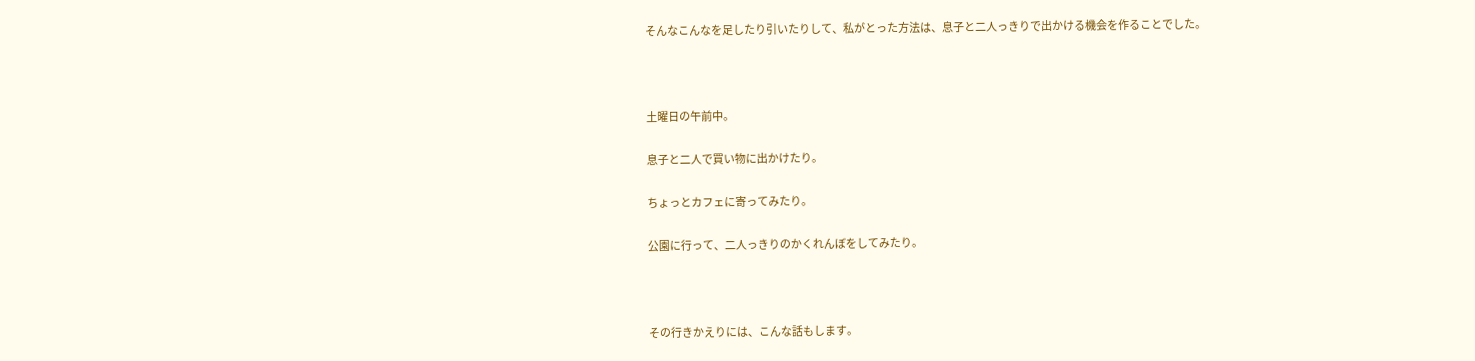そんなこんなを足したり引いたりして、私がとった方法は、息子と二人っきりで出かける機会を作ることでした。



土曜日の午前中。

息子と二人で買い物に出かけたり。

ちょっとカフェに寄ってみたり。

公園に行って、二人っきりのかくれんぼをしてみたり。



その行きかえりには、こんな話もします。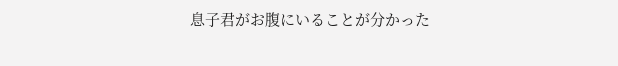息子君がお腹にいることが分かった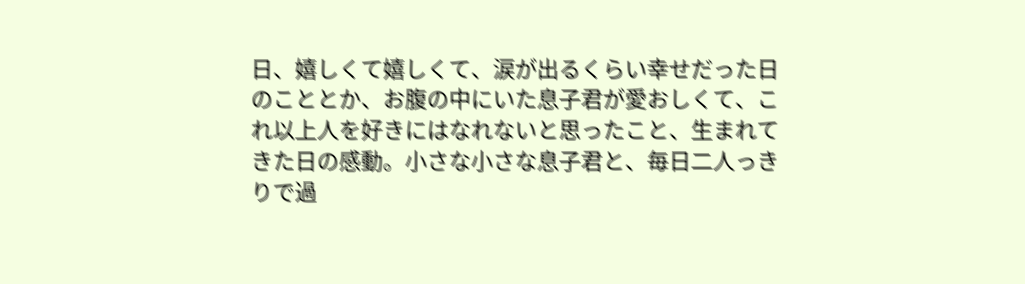日、嬉しくて嬉しくて、涙が出るくらい幸せだった日のこととか、お腹の中にいた息子君が愛おしくて、これ以上人を好きにはなれないと思ったこと、生まれてきた日の感動。小さな小さな息子君と、毎日二人っきりで過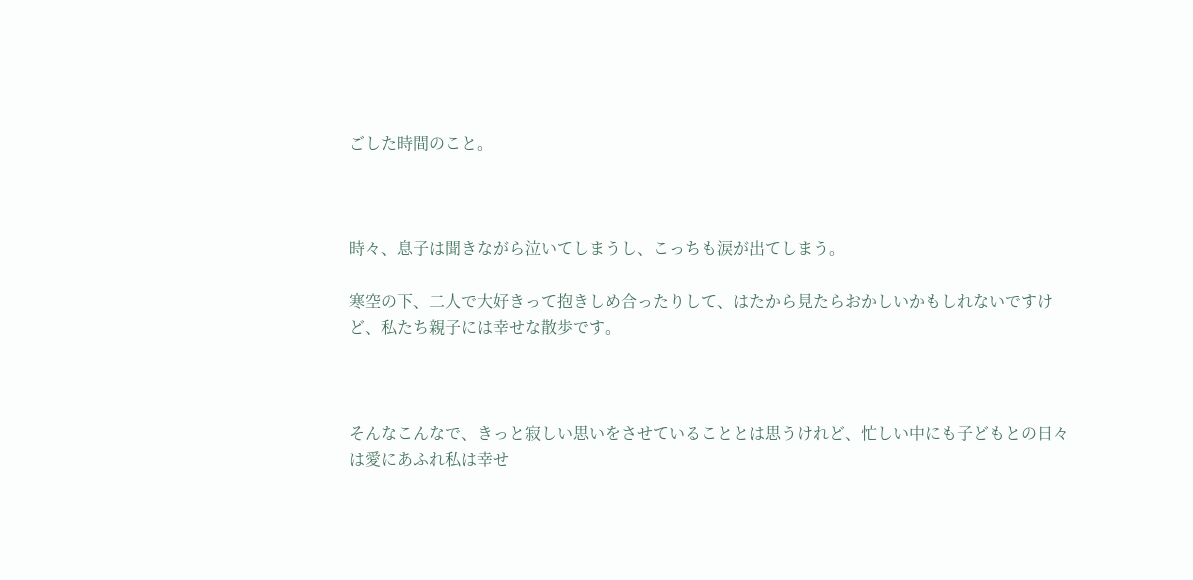ごした時間のこと。



時々、息子は聞きながら泣いてしまうし、こっちも涙が出てしまう。

寒空の下、二人で大好きって抱きしめ合ったりして、はたから見たらおかしいかもしれないですけど、私たち親子には幸せな散歩です。



そんなこんなで、きっと寂しい思いをさせていることとは思うけれど、忙しい中にも子どもとの日々は愛にあふれ私は幸せ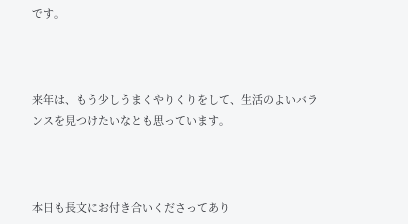です。



来年は、もう少しうまくやりくりをして、生活のよいバランスを見つけたいなとも思っています。



本日も長文にお付き合いくださってあり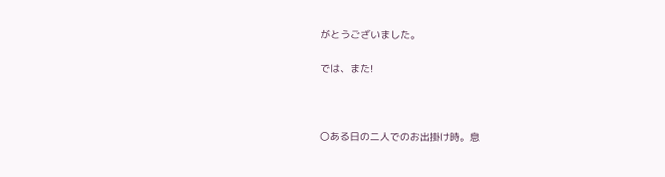がとうございました。

では、また!



〇ある日の二人でのお出掛け時。息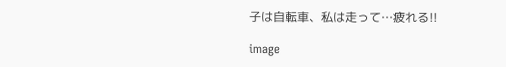子は自転車、私は走って…疲れる!!

image